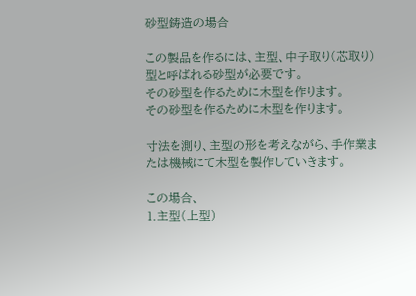砂型鋳造の場合

この製品を作るには、主型、中子取り(芯取り)型と呼ばれる砂型が必要です。
その砂型を作るために木型を作ります。
その砂型を作るために木型を作ります。

寸法を測り、主型の形を考えながら、手作業または機械にて木型を製作していきます。

この場合、
1.主型(上型)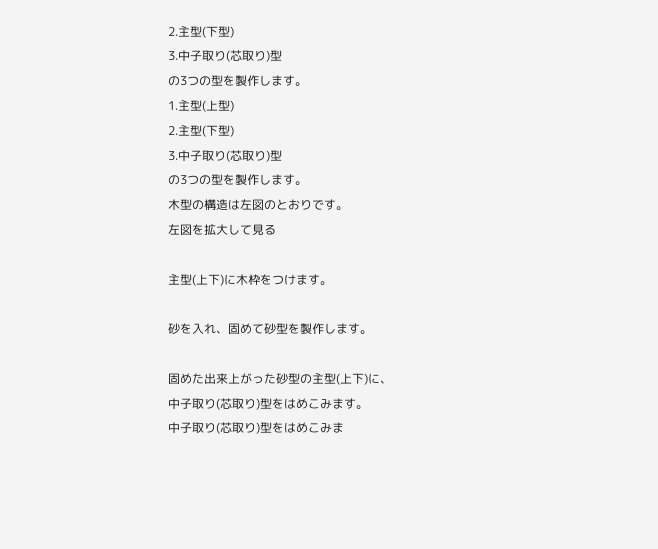2.主型(下型)
3.中子取り(芯取り)型
の3つの型を製作します。
1.主型(上型)
2.主型(下型)
3.中子取り(芯取り)型
の3つの型を製作します。
木型の構造は左図のとおりです。
左図を拡大して見る

主型(上下)に木枠をつけます。

砂を入れ、固めて砂型を製作します。

固めた出来上がった砂型の主型(上下)に、
中子取り(芯取り)型をはめこみます。
中子取り(芯取り)型をはめこみま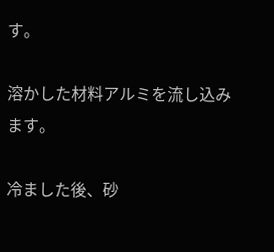す。

溶かした材料アルミを流し込みます。

冷ました後、砂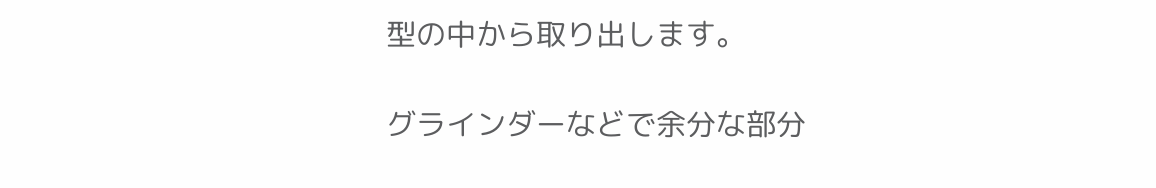型の中から取り出します。

グラインダーなどで余分な部分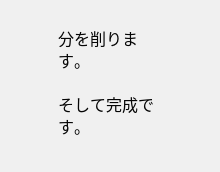分を削ります。

そして完成です。